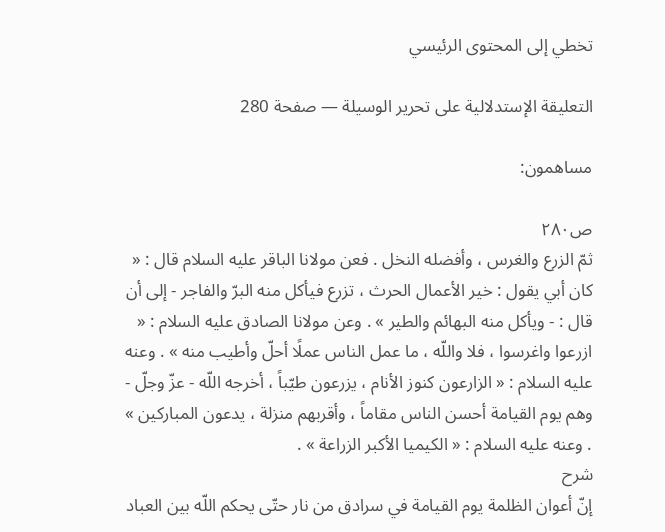تخطي إلى المحتوى الرئيسي

التعليقة الإستدلالية على تحرير الوسيلة — صفحة 280

مساهمون:

ص٢٨٠
ثمّ الزرع والغرس ، وأفضله النخل . فعن مولانا الباقر عليه السلام قال : « كان أبي يقول : خير الأعمال الحرث ، تزرع فيأكل منه البرّ والفاجر - إلى أن قال : - ويأكل منه البهائم والطير » . وعن مولانا الصادق عليه السلام : « ازرعوا واغرسوا ، فلا واللّه ، ما عمل الناس عملًا أحلّ وأطيب منه » . وعنه عليه السلام : « الزارعون كنوز الأنام ، يزرعون طيّباً ، أخرجه اللّه - عزّ وجلّ - وهم يوم القيامة أحسن الناس مقاماً ، وأقربهم منزلة ، يدعون المباركين » . وعنه عليه السلام : « الكيميا الأكبر الزراعة » .
شرح
إنّ أعوان الظلمة يوم القيامة في سرادق من نار حتّى يحكم اللّه بين العباد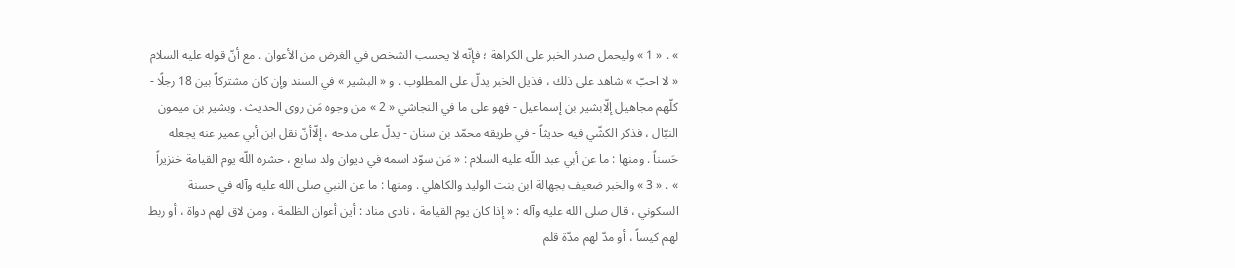» . « 1 » وليحمل صدر الخبر على الكراهة ؛ فإنّه لا يحسب الشخص في الغرض من الأعوان . مع أنّ قوله عليه السلام « لا احبّ » شاهد على ذلك ، فذيل الخبر يدلّ على المطلوب . و « البشير » في السند وإن كان مشتركاً بين 18 رجلًا - كلّهم مجاهيل إلّابشير بن إسماعيل - فهو على ما في النجاشي « 2 » من وجوه مَن روى الحديث . وبشير بن ميمون النبّال ، فذكر الكشّي فيه حديثاً - في طريقه محمّد بن سنان - يدلّ على مدحه ، إلّاأنّ نقل ابن أبي عمير عنه يجعله حَسناً . ومنها : ما عن أبي عبد اللّه عليه السلام : « مَن سوّد اسمه في ديوان ولد سابع ، حشره اللّه يوم القيامة خنزيراً » . « 3 » والخبر ضعيف بجهالة ابن بنت الوليد والكاهلي . ومنها : ما عن النبي صلى الله عليه وآله في حسنة السكوني ، قال صلى الله عليه وآله : « إذا كان يوم القيامة ، نادى مناد : أين أعوان الظلمة ، ومن لاق لهم دواة ، أو ربط لهم كيساً ، أو مدّ لهم مدّة قلم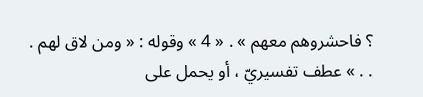؟ فاحشروهم معهم » . « 4 » وقوله : « ومن لاق لهم . . . » عطف تفسيريّ ، أو يحمل على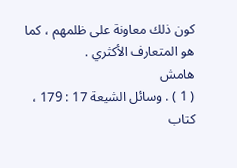كون ذلك معاونة على ظلمهم ، كما هو المتعارف الأكثري .
هامش
( 1 ) . وسائل الشيعة 17 : 179 ، كتاب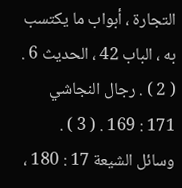التجارة ، أبواب ما يكتسب به ، الباب 42 ، الحديث 6 . ( 2 ) . رجال النجاشي 171 : 169 . ( 3 ) . وسائل الشيعة 17 : 180 ،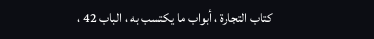كتاب التجارة ، أبواب ما يكتسب به ، الباب 42 ،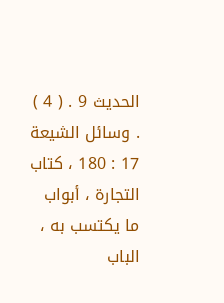الحديث 9 . ( 4 ) . وسائل الشيعة 17 : 180 ، كتاب التجارة ، أبواب ما يكتسب به ، الباب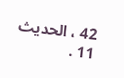42 ، الحديث 11 .